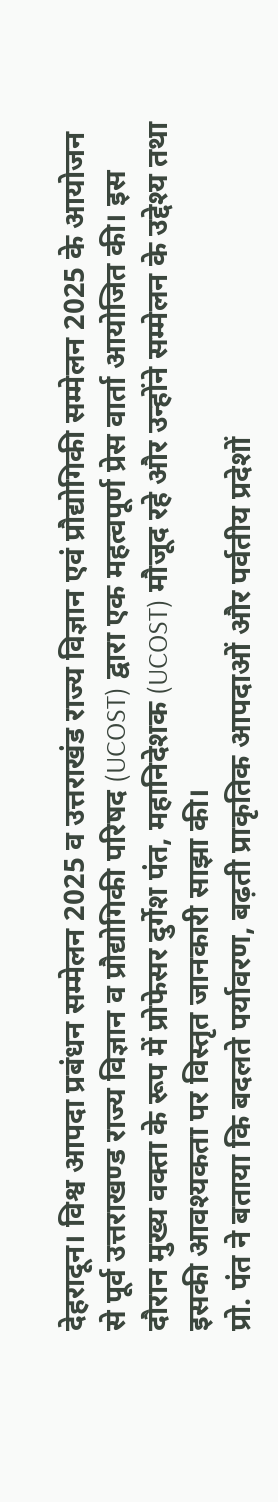देहरादून। विश्व आपदा प्रबंधन सम्मेलन 2025 व उत्तराखंड राज्य विज्ञान एवं प्रौद्योगिकी सम्मेलन 2025 के आयोजन से पूर्व उत्तराखण्ड राज्य विज्ञान व प्रौद्योगिकी परिषद (UCOST) द्वारा एक महत्वपूर्ण प्रेस वार्ता आयोजित की। इस दौरान मुख्य वक्ता के रूप में प्रोफेसर दुर्गेश पंत, महानिदेशक (UCOST) मौजूद रहे और उन्होंने सम्मेलन के उद्देश्य तथा इसकी आवश्यकता पर विस्तृत जानकारी साझा की।
प्रो. पंत ने बताया कि बदलते पर्यावरण, बढ़ती प्राकृतिक आपदाओं और पर्वतीय प्रदेशों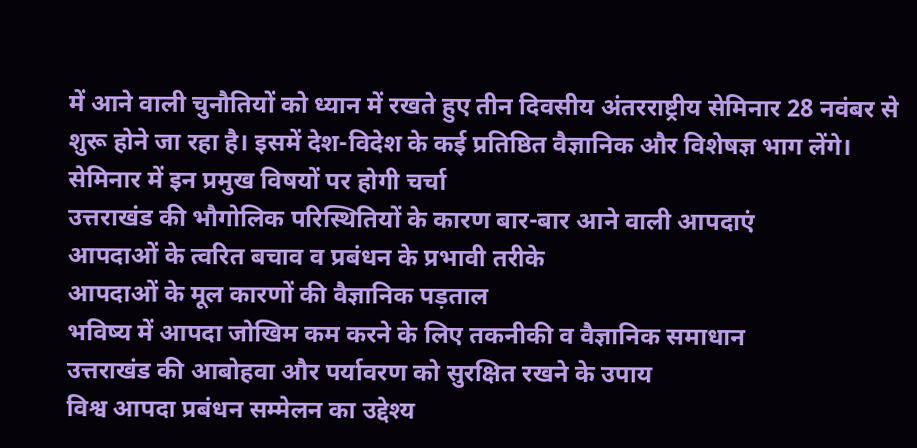में आने वाली चुनौतियों को ध्यान में रखते हुए तीन दिवसीय अंतरराष्ट्रीय सेमिनार 28 नवंबर से शुरू होने जा रहा है। इसमें देश-विदेश के कई प्रतिष्ठित वैज्ञानिक और विशेषज्ञ भाग लेंगे।
सेमिनार में इन प्रमुख विषयों पर होगी चर्चा
उत्तराखंड की भौगोलिक परिस्थितियों के कारण बार-बार आने वाली आपदाएं
आपदाओं के त्वरित बचाव व प्रबंधन के प्रभावी तरीके
आपदाओं के मूल कारणों की वैज्ञानिक पड़ताल
भविष्य में आपदा जोखिम कम करने के लिए तकनीकी व वैज्ञानिक समाधान
उत्तराखंड की आबोहवा और पर्यावरण को सुरक्षित रखने के उपाय
विश्व आपदा प्रबंधन सम्मेलन का उद्देश्य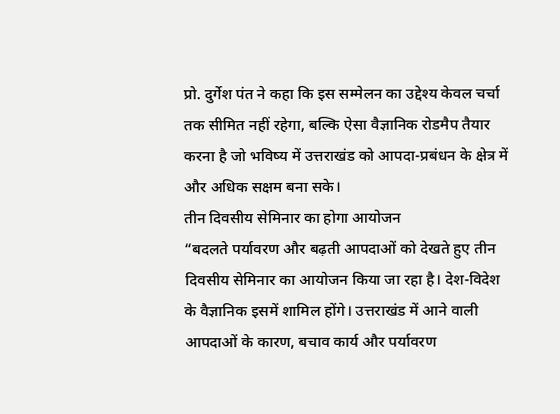प्रो. दुर्गेश पंत ने कहा कि इस सम्मेलन का उद्देश्य केवल चर्चा तक सीमित नहीं रहेगा, बल्कि ऐसा वैज्ञानिक रोडमैप तैयार करना है जो भविष्य में उत्तराखंड को आपदा-प्रबंधन के क्षेत्र में और अधिक सक्षम बना सके।
तीन दिवसीय सेमिनार का होगा आयोजन
“बदलते पर्यावरण और बढ़ती आपदाओं को देखते हुए तीन दिवसीय सेमिनार का आयोजन किया जा रहा है। देश-विदेश के वैज्ञानिक इसमें शामिल होंगे। उत्तराखंड में आने वाली आपदाओं के कारण, बचाव कार्य और पर्यावरण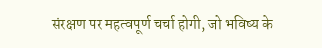संरक्षण पर महत्वपूर्ण चर्चा होगी, जो भविष्य के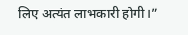लिए अत्यंत लाभकारी होगी।”